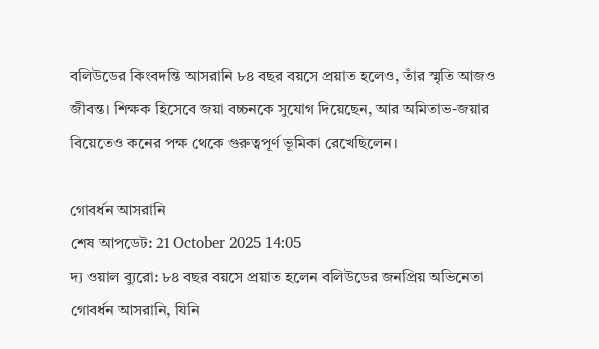বলিউডের কিংবদন্তি আসরানি ৮৪ বছর বয়সে প্রয়াত হলেও, তাঁর স্মৃতি আজও জীবন্ত। শিক্ষক হিসেবে জয়া বচ্চনকে সুযোগ দিয়েছেন, আর অমিতাভ-জয়ার বিয়েতেও কনের পক্ষ থেকে গুরুত্বপূর্ণ ভূমিকা রেখেছিলেন।

গোবর্ধন আসরানি
শেষ আপডেট: 21 October 2025 14:05
দ্য ওয়াল ব্যুরো: ৮৪ বছর বয়সে প্রয়াত হলেন বলিউডের জনপ্রিয় অভিনেতা গোবর্ধন আসরানি, যিনি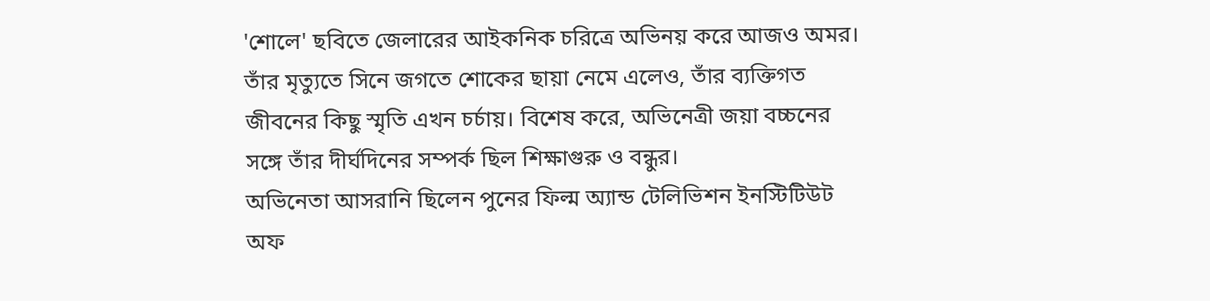'শোলে' ছবিতে জেলারের আইকনিক চরিত্রে অভিনয় করে আজও অমর। তাঁর মৃত্যুতে সিনে জগতে শোকের ছায়া নেমে এলেও, তাঁর ব্যক্তিগত জীবনের কিছু স্মৃতি এখন চর্চায়। বিশেষ করে, অভিনেত্রী জয়া বচ্চনের সঙ্গে তাঁর দীর্ঘদিনের সম্পর্ক ছিল শিক্ষাগুরু ও বন্ধুর।
অভিনেতা আসরানি ছিলেন পুনের ফিল্ম অ্যান্ড টেলিভিশন ইনস্টিটিউট অফ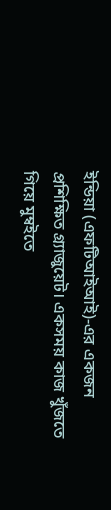ইন্ডিয়া (এফটিআইআই)-এর একজন প্রশিক্ষিত গ্র্যাজুয়েট। একসময় কাজ খুঁজতে গিয়ে মুম্বইতে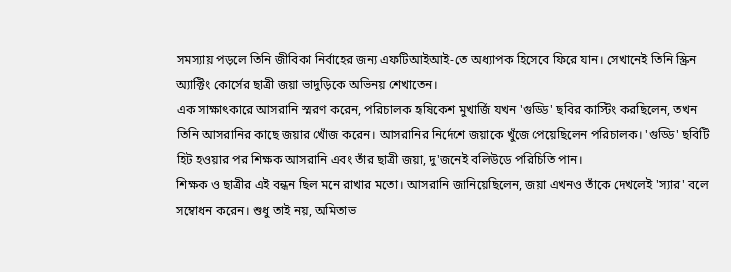সমস্যায় পড়লে তিনি জীবিকা নির্বাহের জন্য এফটিআইআই-তে অধ্যাপক হিসেবে ফিরে যান। সেখানেই তিনি স্ক্রিন অ্যাক্টিং কোর্সের ছাত্রী জয়া ভাদুড়িকে অভিনয় শেখাতেন।
এক সাক্ষাৎকারে আসরানি স্মরণ করেন, পরিচালক হৃষিকেশ মুখার্জি যখন 'গুড্ডি' ছবির কাস্টিং করছিলেন, তখন তিনি আসরানির কাছে জয়ার খোঁজ করেন। আসরানির নির্দেশে জয়াকে খুঁজে পেয়েছিলেন পরিচালক। 'গুড্ডি' ছবিটি হিট হওয়ার পর শিক্ষক আসরানি এবং তাঁর ছাত্রী জয়া, দু'জনেই বলিউডে পরিচিতি পান।
শিক্ষক ও ছাত্রীর এই বন্ধন ছিল মনে রাখার মতো। আসরানি জানিয়েছিলেন, জয়া এখনও তাঁকে দেখলেই 'স্যার' বলে সম্বোধন করেন। শুধু তাই নয়, অমিতাভ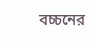বচ্চনের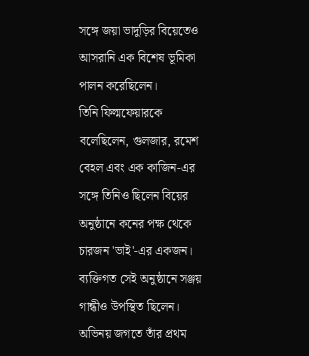সঙ্গে জয়া ভাদুড়ির বিয়েতেও আসরানি এক বিশেষ ভূমিকা পালন করেছিলেন।
তিনি ফিল্মফেয়ারকে বলেছিলেন, গুলজার, রমেশ বেহল এবং এক কাজিন-এর সঙ্গে তিনিও ছিলেন বিয়ের অনুষ্ঠানে কনের পক্ষ থেকে চারজন 'ভাই'-এর একজন। ব্যক্তিগত সেই অনুষ্ঠানে সঞ্জয় গান্ধীও উপস্থিত ছিলেন।
অভিনয় জগতে তাঁর প্রথম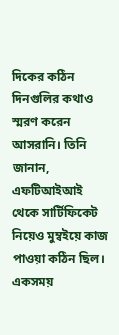দিকের কঠিন দিনগুলির কথাও স্মরণ করেন আসরানি। তিনি জানান, এফটিআইআই থেকে সার্টিফিকেট নিয়েও মুম্বইয়ে কাজ পাওয়া কঠিন ছিল। একসময়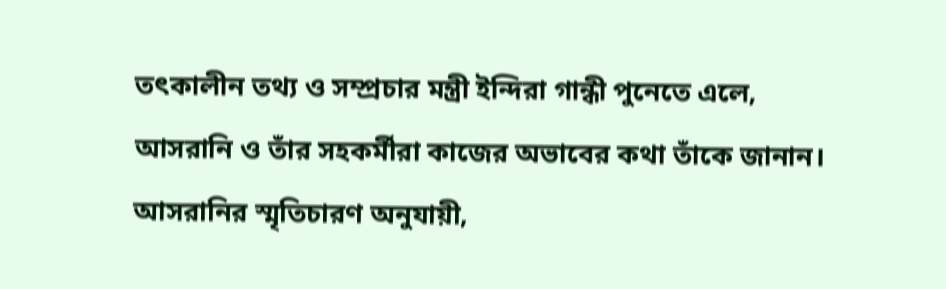তৎকালীন তথ্য ও সম্প্রচার মন্ত্রী ইন্দিরা গান্ধী পুনেতে এলে, আসরানি ও তাঁর সহকর্মীরা কাজের অভাবের কথা তাঁকে জানান।
আসরানির স্মৃতিচারণ অনুযায়ী,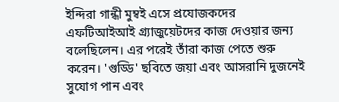ইন্দিরা গান্ধী মুম্বই এসে প্রযোজকদের এফটিআইআই গ্র্যাজুয়েটদের কাজ দেওয়ার জন্য বলেছিলেন। এর পরেই তাঁরা কাজ পেতে শুরু করেন। 'গুড্ডি' ছবিতে জয়া এবং আসরানি দুজনেই সুযোগ পান এবং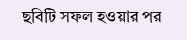ছবিটি সফল হওয়ার পর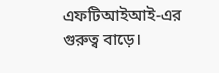এফটিআইআই-এর গুরুত্ব বাড়ে।